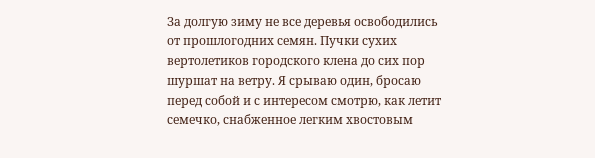За долгую зиму не все деревья освободились от прошлогодних семян. Пучки сухих вертолетиков городского клена до сих пор шуршат на ветру. Я срываю один, бросаю перед собой и с интересом смотрю, как летит семечко, снабженное легким хвостовым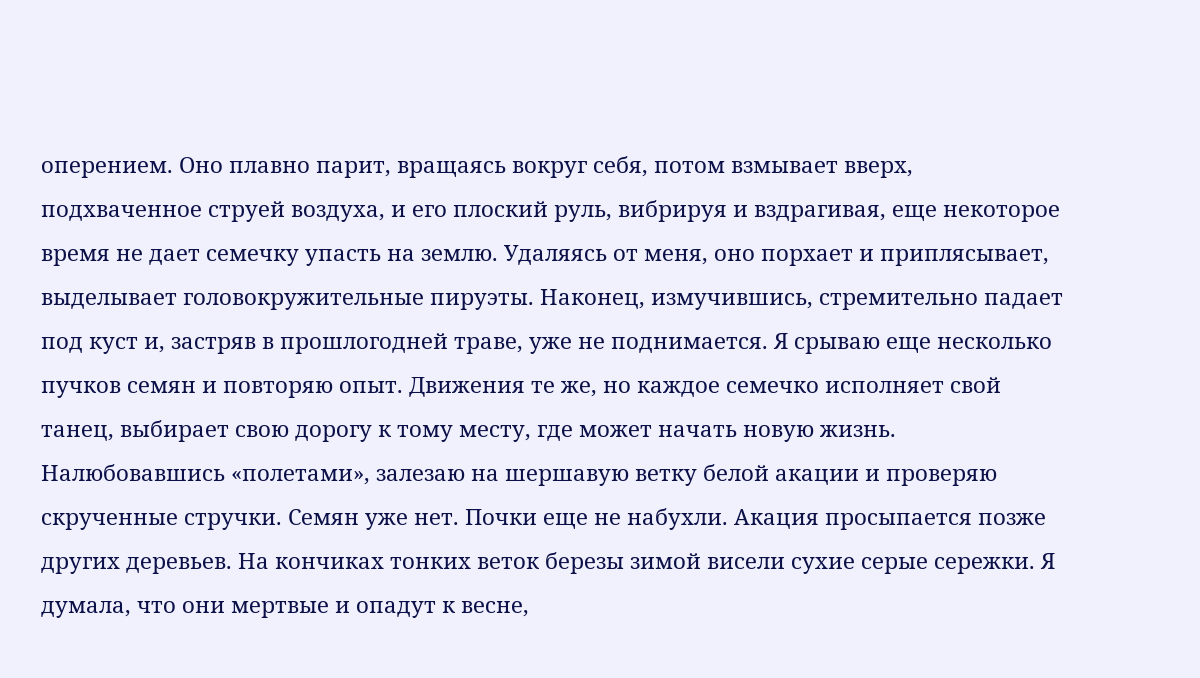оперением. Оно плавно парит, вращаясь вокруг себя, потом взмывает вверх, подхваченное струей воздуха, и его плоский руль, вибрируя и вздрагивая, еще некоторое время не дает семечку упасть на землю. Удаляясь от меня, оно порхает и приплясывает, выделывает головокружительные пируэты. Наконец, измучившись, стремительно падает под куст и, застряв в прошлогодней траве, уже не поднимается. Я срываю еще несколько пучков семян и повторяю опыт. Движения те же, но каждое семечко исполняет свой танец, выбирает свою дорогу к тому месту, где может начать новую жизнь.
Налюбовавшись «полетами», залезаю на шершавую ветку белой акации и проверяю скрученные стручки. Семян уже нет. Почки еще не набухли. Акация просыпается позже других деревьев. На кончиках тонких веток березы зимой висели сухие серые сережки. Я думала, что они мертвые и опадут к весне,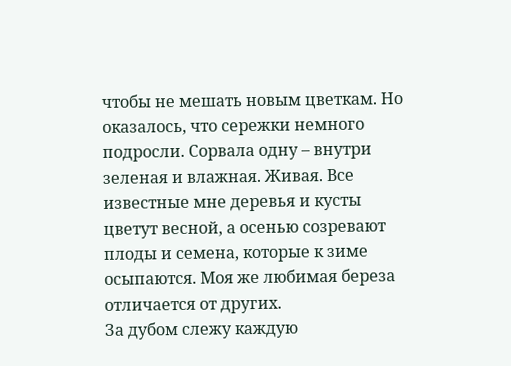чтобы не мешать новым цветкам. Но оказалось, что сережки немного подросли. Сорвала одну – внутри зеленая и влажная. Живая. Все известные мне деревья и кусты цветут весной, а осенью созревают плоды и семена, которые к зиме осыпаются. Моя же любимая береза отличается от других.
За дубом слежу каждую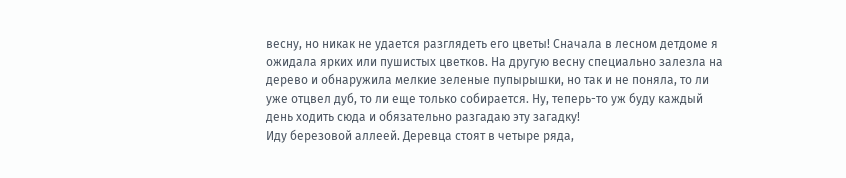весну, но никак не удается разглядеть его цветы! Сначала в лесном детдоме я ожидала ярких или пушистых цветков. На другую весну специально залезла на дерево и обнаружила мелкие зеленые пупырышки, но так и не поняла, то ли уже отцвел дуб, то ли еще только собирается. Ну, теперь-то уж буду каждый день ходить сюда и обязательно разгадаю эту загадку!
Иду березовой аллеей. Деревца стоят в четыре ряда,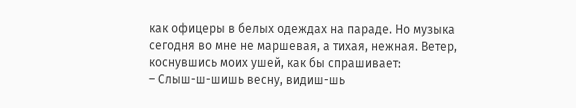как офицеры в белых одеждах на параде. Но музыка сегодня во мне не маршевая, а тихая, нежная. Ветер, коснувшись моих ушей, как бы спрашивает:
– Слыш-ш-шишь весну, видиш-шь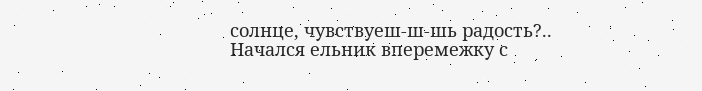солнце, чувствуеш-ш-шь радость?..
Начался ельник вперемежку с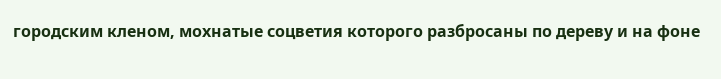городским кленом, мохнатые соцветия которого разбросаны по дереву и на фоне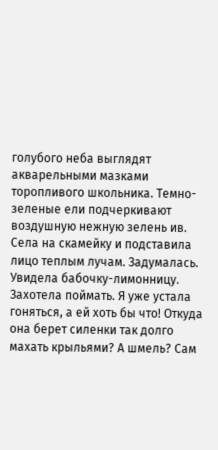голубого неба выглядят акварельными мазками торопливого школьника. Темно-зеленые ели подчеркивают воздушную нежную зелень ив.
Села на скамейку и подставила лицо теплым лучам. Задумалась. Увидела бабочку-лимонницу. Захотела поймать. Я уже устала гоняться, а ей хоть бы что! Откуда она берет силенки так долго махать крыльями? А шмель? Сам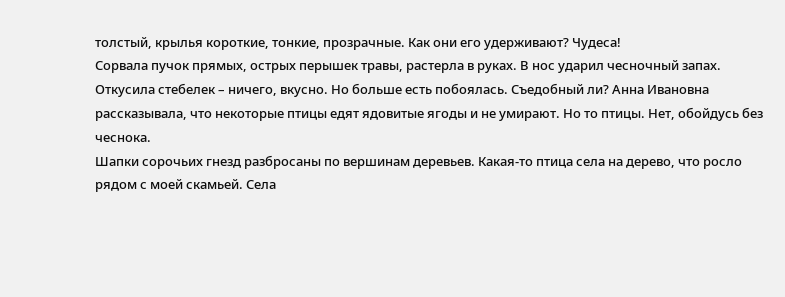толстый, крылья короткие, тонкие, прозрачные. Как они его удерживают? Чудеса!
Сорвала пучок прямых, острых перышек травы, растерла в руках. В нос ударил чесночный запах. Откусила стебелек – ничего, вкусно. Но больше есть побоялась. Съедобный ли? Анна Ивановна рассказывала, что некоторые птицы едят ядовитые ягоды и не умирают. Но то птицы. Нет, обойдусь без чеснока.
Шапки сорочьих гнезд разбросаны по вершинам деревьев. Какая-то птица села на дерево, что росло рядом с моей скамьей. Села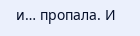и… пропала. И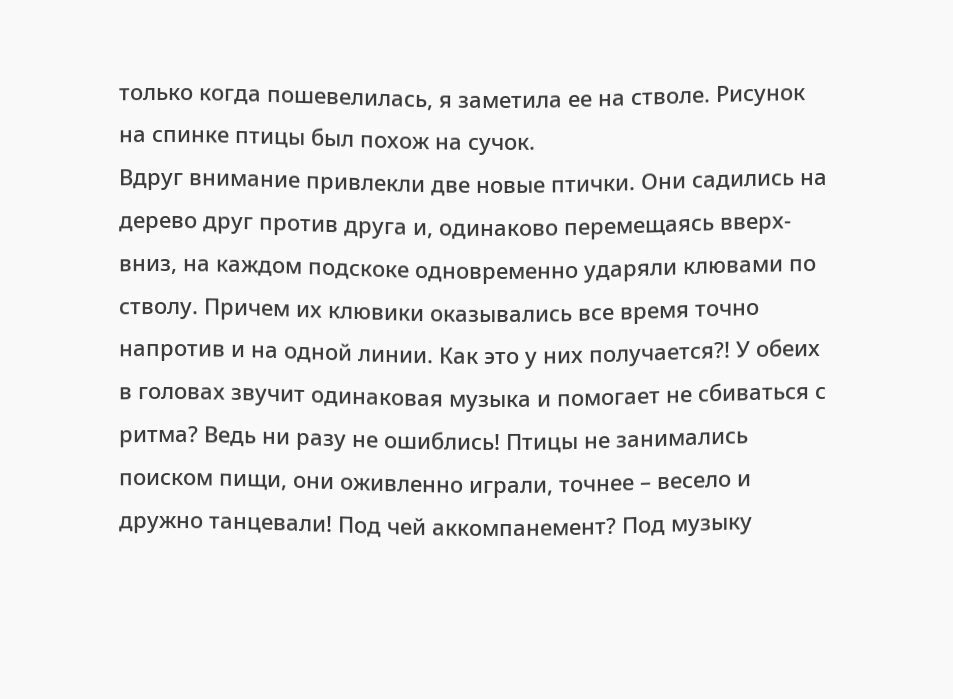только когда пошевелилась, я заметила ее на стволе. Рисунок на спинке птицы был похож на сучок.
Вдруг внимание привлекли две новые птички. Они садились на дерево друг против друга и, одинаково перемещаясь вверх-вниз, на каждом подскоке одновременно ударяли клювами по стволу. Причем их клювики оказывались все время точно напротив и на одной линии. Как это у них получается?! У обеих в головах звучит одинаковая музыка и помогает не сбиваться с ритма? Ведь ни разу не ошиблись! Птицы не занимались поиском пищи, они оживленно играли, точнее – весело и дружно танцевали! Под чей аккомпанемент? Под музыку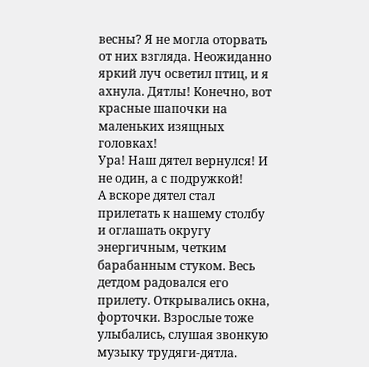весны? Я не могла оторвать от них взгляда. Неожиданно яркий луч осветил птиц, и я ахнула. Дятлы! Конечно, вот красные шапочки на маленьких изящных головках!
Ура! Наш дятел вернулся! И не один, а с подружкой!
А вскоре дятел стал прилетать к нашему столбу и оглашать округу энергичным, четким барабанным стуком. Весь детдом радовался его прилету. Открывались окна, форточки. Взрослые тоже улыбались, слушая звонкую музыку трудяги-дятла.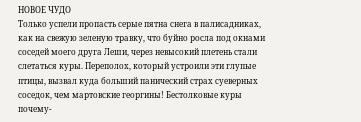НОВОЕ ЧУДО
Только успели пропасть серые пятна снега в палисадниках, как на свежую зеленую травку, что буйно росла под окнами соседей моего друга Леши, через невысокий плетень стали слетаться куры. Переполох, который устроили эти глупые птицы, вызвал куда больший панический страх суеверных соседок, чем мартовские георгины! Бестолковые куры почему-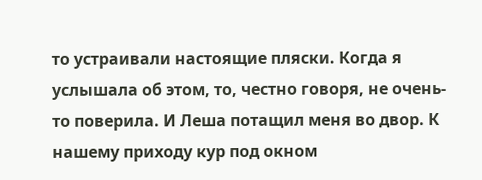то устраивали настоящие пляски. Когда я услышала об этом, то, честно говоря, не очень-то поверила. И Леша потащил меня во двор. К нашему приходу кур под окном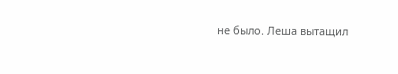не было. Леша вытащил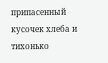припасенный кусочек хлеба и тихонько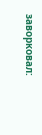заворковал: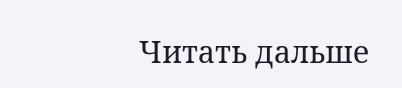Читать дальше